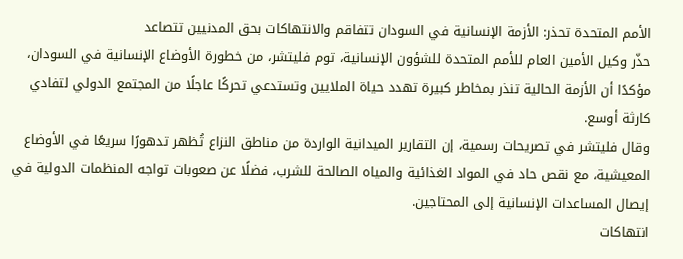الأمم المتحدة تحذر: الأزمة الإنسانية في السودان تتفاقم والانتهاكات بحق المدنيين تتصاعد
حذّر وكيل الأمين العام للأمم المتحدة للشؤون الإنسانية، توم فليتشر، من خطورة الأوضاع الإنسانية في السودان، مؤكدًا أن الأزمة الحالية تنذر بمخاطر كبيرة تهدد حياة الملايين وتستدعي تحركًا عاجلًا من المجتمع الدولي لتفادي كارثة أوسع.
وقال فليتشر في تصريحات رسمية، إن التقارير الميدانية الواردة من مناطق النزاع تُظهر تدهورًا سريعًا في الأوضاع المعيشية، مع نقص حاد في المواد الغذائية والمياه الصالحة للشرب، فضلًا عن صعوبات تواجه المنظمات الدولية في إيصال المساعدات الإنسانية إلى المحتاجين.
انتهاكات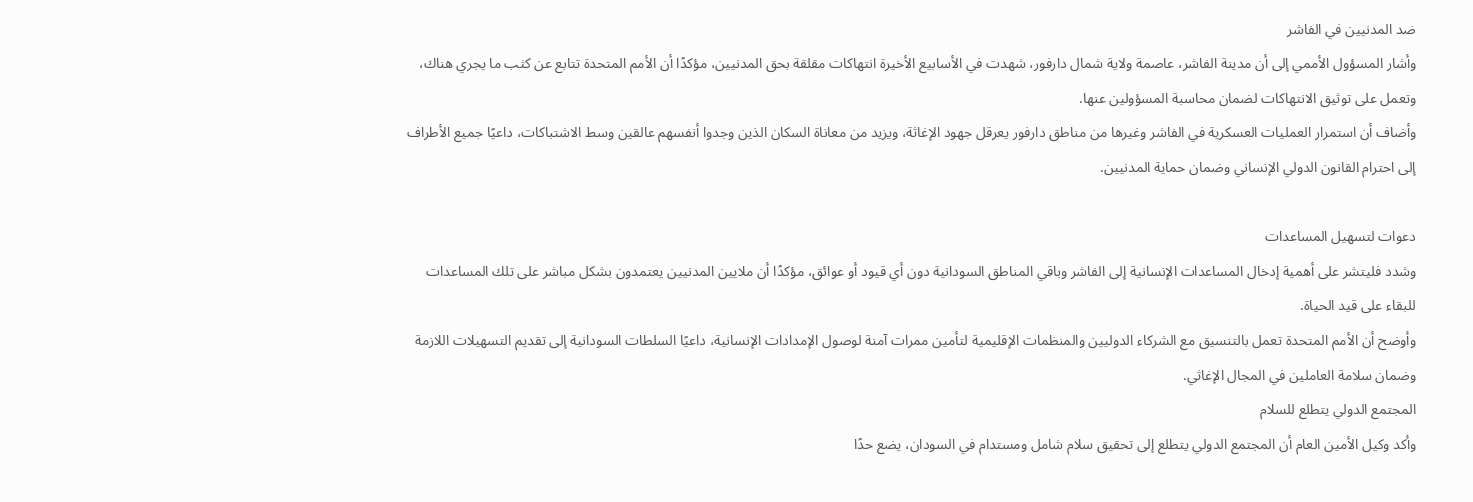ضد المدنيين في الفاشر
وأشار المسؤول الأممي إلى أن مدينة الفاشر، عاصمة ولاية شمال دارفور، شهدت في الأسابيع الأخيرة انتهاكات مقلقة بحق المدنيين، مؤكدًا أن الأمم المتحدة تتابع عن كثب ما يجري هناك، وتعمل على توثيق الانتهاكات لضمان محاسبة المسؤولين عنها.
وأضاف أن استمرار العمليات العسكرية في الفاشر وغيرها من مناطق دارفور يعرقل جهود الإغاثة، ويزيد من معاناة السكان الذين وجدوا أنفسهم عالقين وسط الاشتباكات، داعيًا جميع الأطراف إلى احترام القانون الدولي الإنساني وضمان حماية المدنيين.

دعوات لتسهيل المساعدات
وشدد فليتشر على أهمية إدخال المساعدات الإنسانية إلى الفاشر وباقي المناطق السودانية دون أي قيود أو عوائق، مؤكدًا أن ملايين المدنيين يعتمدون بشكل مباشر على تلك المساعدات للبقاء على قيد الحياة.
وأوضح أن الأمم المتحدة تعمل بالتنسيق مع الشركاء الدوليين والمنظمات الإقليمية لتأمين ممرات آمنة لوصول الإمدادات الإنسانية، داعيًا السلطات السودانية إلى تقديم التسهيلات اللازمة وضمان سلامة العاملين في المجال الإغاثي.
المجتمع الدولي يتطلع للسلام
وأكد وكيل الأمين العام أن المجتمع الدولي يتطلع إلى تحقيق سلام شامل ومستدام في السودان، يضع حدًا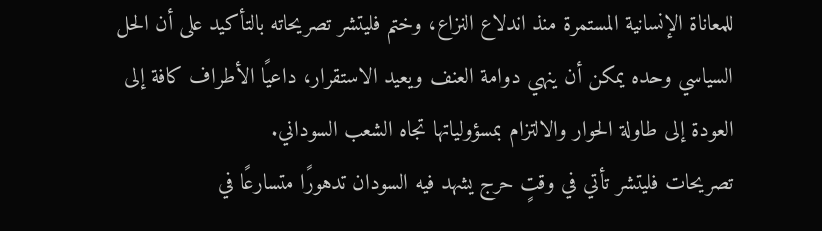للمعاناة الإنسانية المستمرة منذ اندلاع النزاع، وختم فليتشر تصريحاته بالتأكيد على أن الحل السياسي وحده يمكن أن ينهي دوامة العنف ويعيد الاستقرار، داعيًا الأطراف كافة إلى العودة إلى طاولة الحوار والالتزام بمسؤولياتها تجاه الشعب السوداني.
تصريحات فليتشر تأتي في وقتٍ حرج يشهد فيه السودان تدهورًا متسارعًا في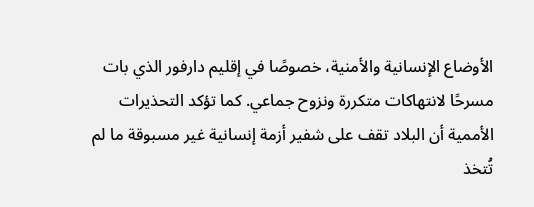الأوضاع الإنسانية والأمنية، خصوصًا في إقليم دارفور الذي بات مسرحًا لانتهاكات متكررة ونزوح جماعي. كما تؤكد التحذيرات الأممية أن البلاد تقف على شفير أزمة إنسانية غير مسبوقة ما لم تُتخذ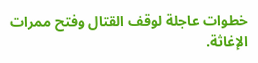خطوات عاجلة لوقف القتال وفتح ممرات الإغاثة.